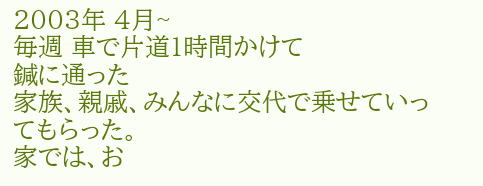2003年 4月~
毎週 車で片道1時間かけて
鍼に通った
家族、親戚、みんなに交代で乗せていってもらった。
家では、お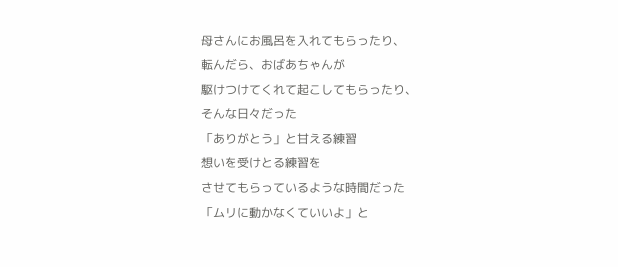母さんにお風呂を入れてもらったり、
転んだら、おばあちゃんが
駆けつけてくれて起こしてもらったり、
そんな日々だった
「ありがとう」と甘える練習
想いを受けとる練習を
させてもらっているような時間だった
「ムリに動かなくていいよ」と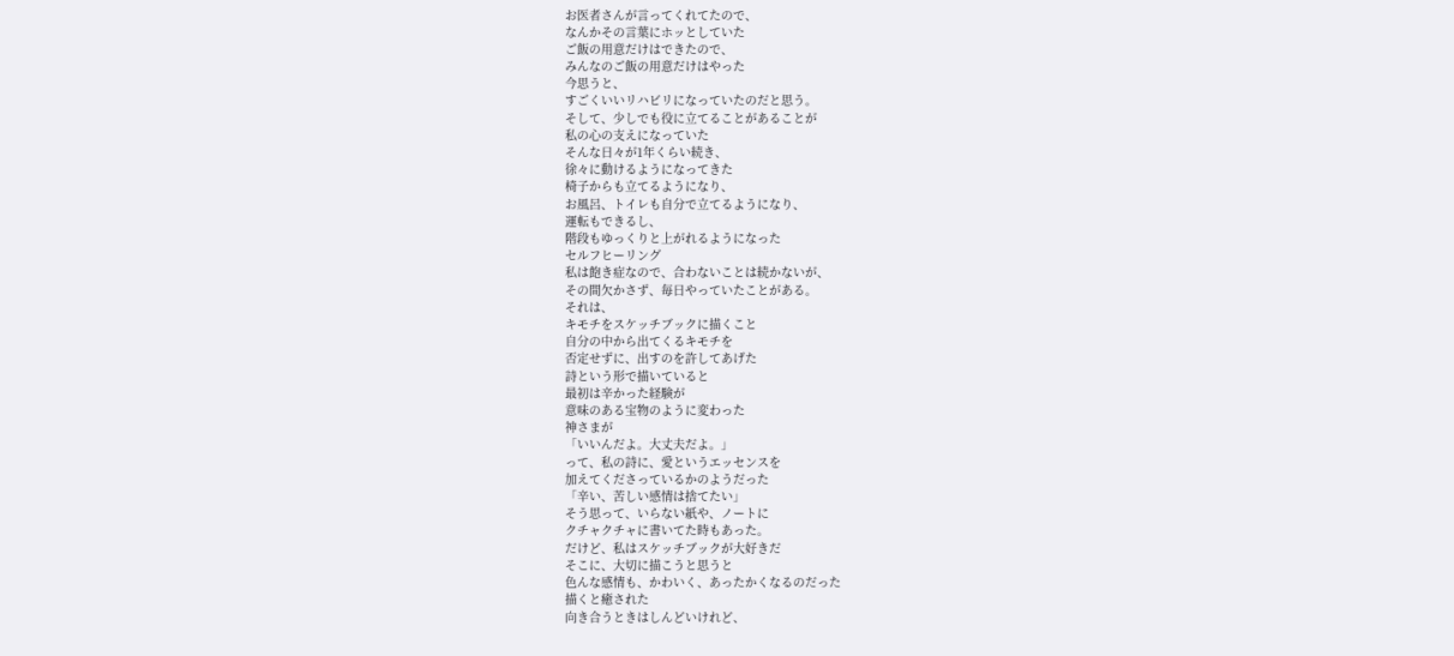お医者さんが言ってくれてたので、
なんかその言葉にホッとしていた
ご飯の用意だけはできたので、
みんなのご飯の用意だけはやった
今思うと、
すごくいいリハビリになっていたのだと思う。
そして、少しでも役に立てることがあることが
私の心の支えになっていた
そんな日々が1年くらい続き、
徐々に動けるようになってきた
椅子からも立てるようになり、
お風呂、トイレも自分で立てるようになり、
運転もできるし、
階段もゆっくりと上がれるようになった
セルフヒーリング
私は飽き症なので、合わないことは続かないが、
その間欠かさず、毎日やっていたことがある。
それは、
キモチをスケッチブックに描くこと
自分の中から出てくるキモチを
否定せずに、出すのを許してあげた
詩という形で描いていると
最初は辛かった経験が
意味のある宝物のように変わった
神さまが
「いいんだよ。大丈夫だよ。」
って、私の詩に、愛というエッセンスを
加えてくださっているかのようだった
「辛い、苦しい感情は捨てたい」
そう思って、いらない紙や、ノートに
クチャクチャに書いてた時もあった。
だけど、私はスケッチブックが大好きだ
そこに、大切に描こうと思うと
色んな感情も、かわいく、あったかくなるのだった
描くと癒された
向き合うときはしんどいけれど、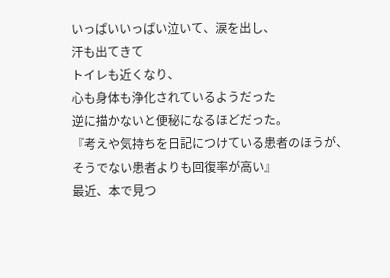いっぱいいっぱい泣いて、涙を出し、
汗も出てきて
トイレも近くなり、
心も身体も浄化されているようだった
逆に描かないと便秘になるほどだった。
『考えや気持ちを日記につけている患者のほうが、
そうでない患者よりも回復率が高い』
最近、本で見つ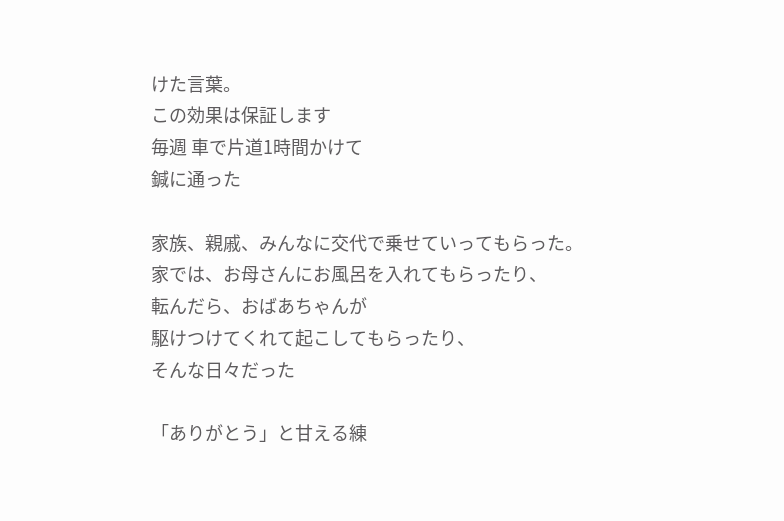けた言葉。
この効果は保証します
毎週 車で片道1時間かけて
鍼に通った

家族、親戚、みんなに交代で乗せていってもらった。
家では、お母さんにお風呂を入れてもらったり、
転んだら、おばあちゃんが
駆けつけてくれて起こしてもらったり、
そんな日々だった

「ありがとう」と甘える練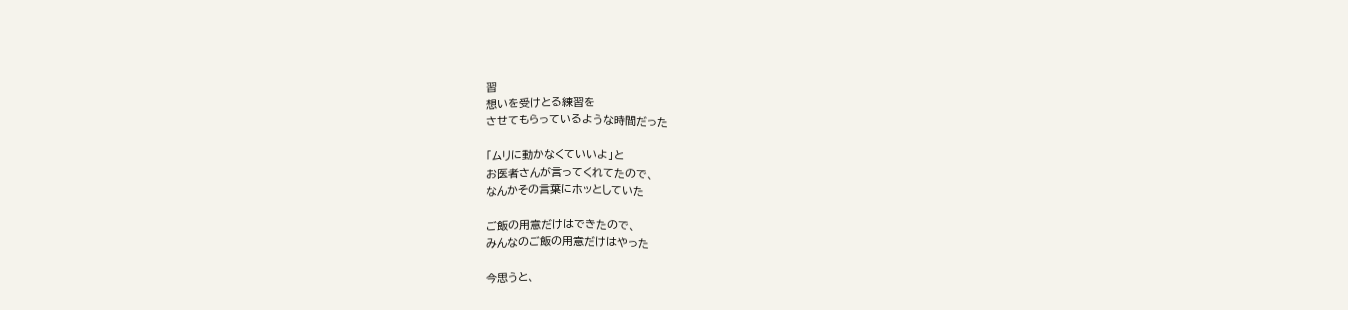習
想いを受けとる練習を
させてもらっているような時間だった

「ムリに動かなくていいよ」と
お医者さんが言ってくれてたので、
なんかその言葉にホッとしていた

ご飯の用意だけはできたので、
みんなのご飯の用意だけはやった

今思うと、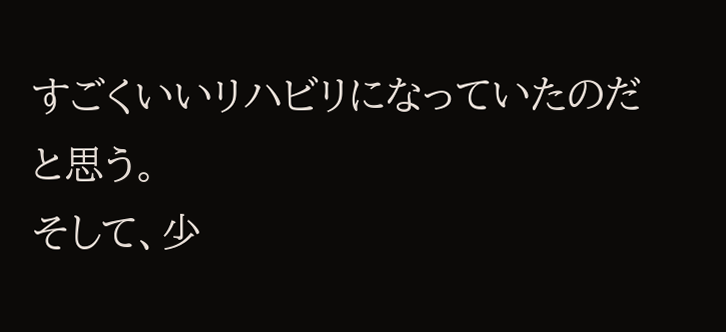すごくいいリハビリになっていたのだと思う。
そして、少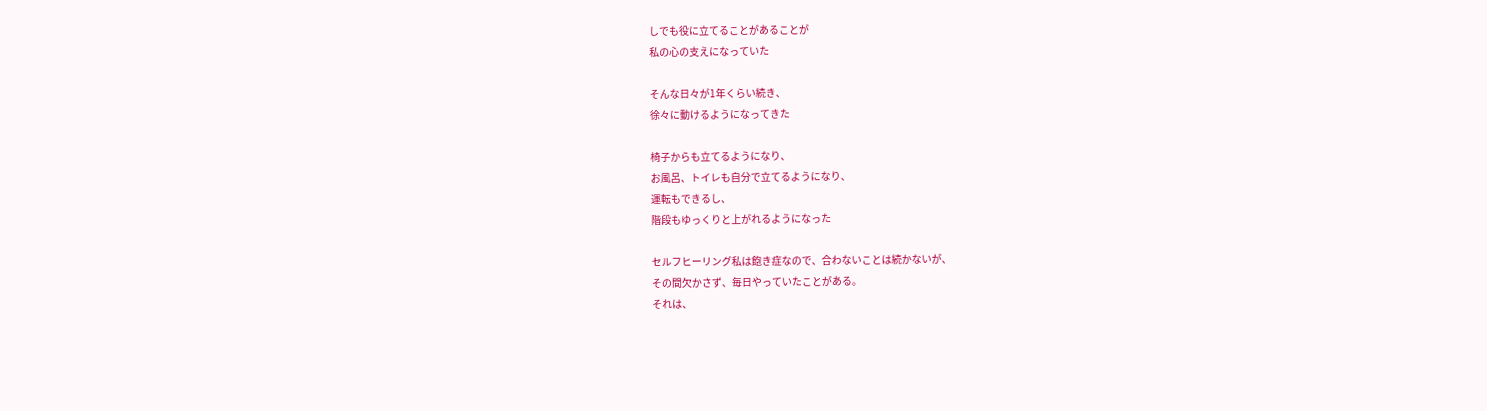しでも役に立てることがあることが
私の心の支えになっていた

そんな日々が1年くらい続き、
徐々に動けるようになってきた

椅子からも立てるようになり、
お風呂、トイレも自分で立てるようになり、
運転もできるし、
階段もゆっくりと上がれるようになった

セルフヒーリング私は飽き症なので、合わないことは続かないが、
その間欠かさず、毎日やっていたことがある。
それは、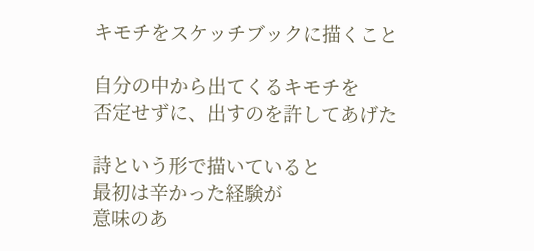キモチをスケッチブックに描くこと

自分の中から出てくるキモチを
否定せずに、出すのを許してあげた

詩という形で描いていると
最初は辛かった経験が
意味のあ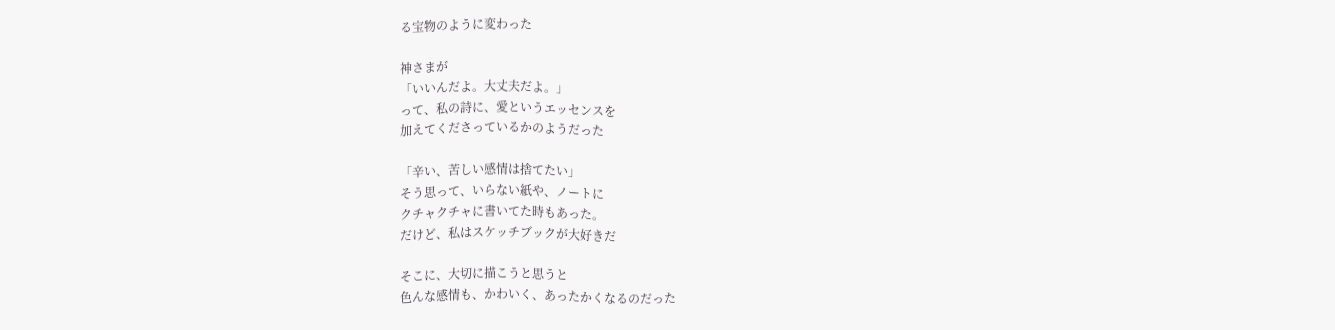る宝物のように変わった

神さまが
「いいんだよ。大丈夫だよ。」
って、私の詩に、愛というエッセンスを
加えてくださっているかのようだった

「辛い、苦しい感情は捨てたい」
そう思って、いらない紙や、ノートに
クチャクチャに書いてた時もあった。
だけど、私はスケッチブックが大好きだ

そこに、大切に描こうと思うと
色んな感情も、かわいく、あったかくなるのだった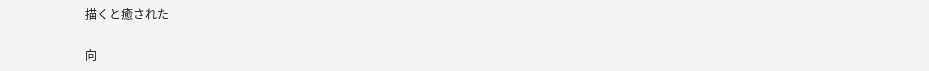描くと癒された

向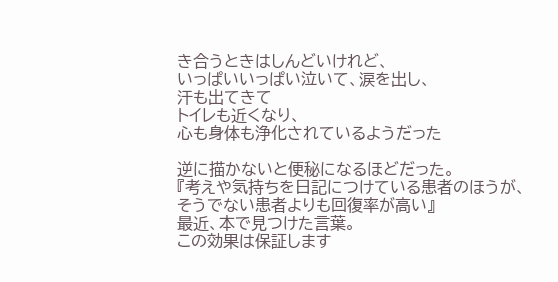き合うときはしんどいけれど、
いっぱいいっぱい泣いて、涙を出し、
汗も出てきて
トイレも近くなり、
心も身体も浄化されているようだった

逆に描かないと便秘になるほどだった。
『考えや気持ちを日記につけている患者のほうが、
そうでない患者よりも回復率が高い』
最近、本で見つけた言葉。
この効果は保証します